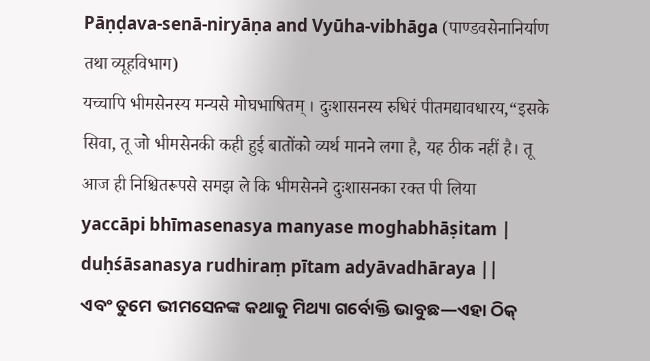Pāṇḍava-senā-niryāṇa and Vyūha-vibhāga (पाण्डवसेनानिर्याण तथा व्यूहविभाग)
यच्चापि भीमसेनस्य मन्यसे मोघभाषितम् । दुःशासनस्य रुधिरं पीतमद्यावधारय,“इसके सिवा, तू जो भीमसेनकी कही हुई बातोंको व्यर्थ मानने लगा है, यह ठीक नहीं है। तू आज ही निश्चितरूपसे समझ ले कि भीमसेनने दुःशासनका रक्त पी लिया
yaccāpi bhīmasenasya manyase moghabhāṣitam | duḥśāsanasya rudhiraṃ pītam adyāvadhāraya ||
ଏବଂ ତୁମେ ଭୀମସେନଙ୍କ କଥାକୁ ମିଥ୍ୟା ଗର୍ବୋକ୍ତି ଭାବୁଛ—ଏହା ଠିକ୍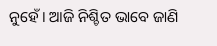ନୁହେଁ। ଆଜି ନିଶ୍ଚିତ ଭାବେ ଜାଣି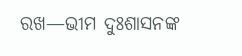ରଖ—ଭୀମ ଦୁଃଶାସନଙ୍କ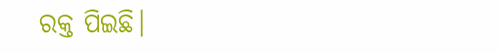ରକ୍ତ ପିଇଛି।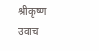श्रीकृष्ण उवाच